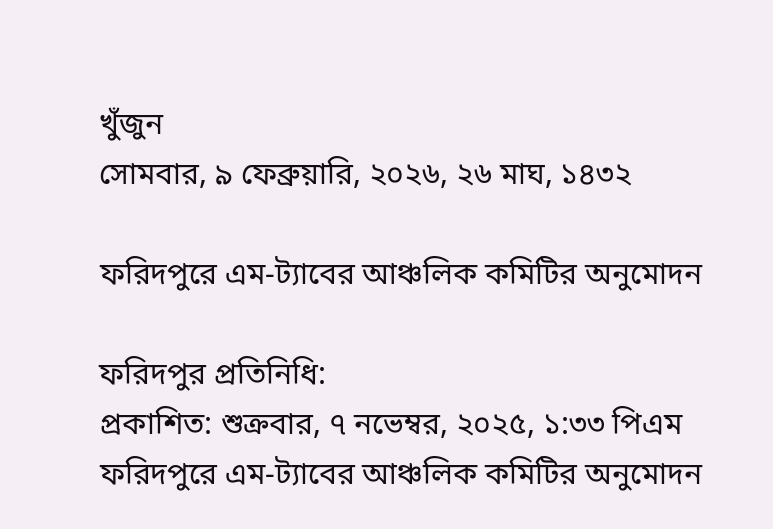খুঁজুন
সোমবার, ৯ ফেব্রুয়ারি, ২০২৬, ২৬ মাঘ, ১৪৩২

ফরিদপুরে এম-ট্যাবের আঞ্চলিক কমিটির অনুমোদন

ফরিদপুর প্রতিনিধি:
প্রকাশিত: শুক্রবার, ৭ নভেম্বর, ২০২৫, ১:৩৩ পিএম
ফরিদপুরে এম-ট্যাবের আঞ্চলিক কমিটির অনুমোদন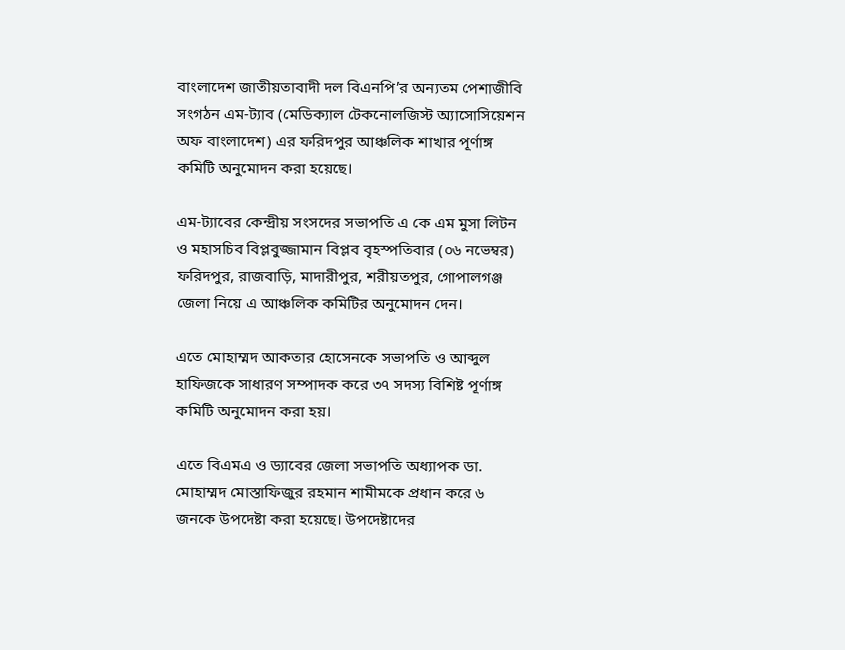বাংলাদেশ জাতীয়তাবাদী দল বিএনপি’র অন্যতম পেশাজীবি সংগঠন এম-ট্যাব (মেডিক্যাল টেকনোলজিস্ট অ্যাসোসিয়েশন অফ বাংলাদেশ) এর ফরিদপুর আঞ্চলিক শাখার পূর্ণাঙ্গ কমিটি অনুমোদন করা হয়েছে।

এম-ট্যাবের কেন্দ্রীয় সংসদের সভাপতি এ কে এম মুসা লিটন ও মহাসচিব বিপ্লবুজ্জামান বিপ্লব বৃহস্পতিবার (০৬ নভেম্বর) ফরিদপুর, রাজবাড়ি, মাদারীপুর, শরীয়তপুর, গোপালগঞ্জ জেলা নিয়ে এ আঞ্চলিক কমিটির অনুমোদন দেন।

এতে মোহাম্মদ আকতার হোসেনকে সভাপতি ও আব্দুল হাফিজকে সাধারণ সম্পাদক করে ৩৭ সদস্য বিশিষ্ট পূর্ণাঙ্গ কমিটি অনুমোদন করা হয়।

এতে বিএমএ ও ড্যাবের জেলা সভাপতি অধ্যাপক ডা. মোহাম্মদ মোস্তাফিজুর রহমান শামীমকে প্রধান করে ৬ জনকে উপদেষ্টা করা হয়েছে। উপদেষ্টাদের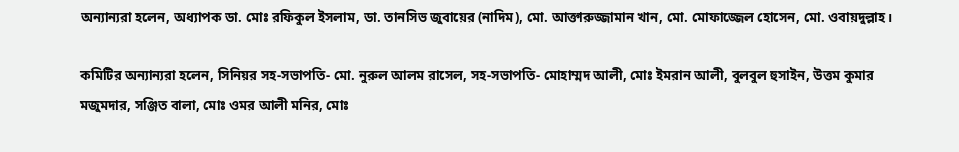অন্যান্যরা হলেন, অধ্যাপক ডা. মোঃ রফিকুল ইসলাম, ডা. তানসিভ জুবায়ের (নাদিম), মো. আক্তারুজ্জামান খান, মো. মোফাজ্জেল হোসেন, মো. ওবায়দুল্লাহ।

কমিটির অন্যান্যরা হলেন, সিনিয়র সহ-সভাপতি- মো. নুরুল আলম রাসেল, সহ-সভাপতি- মোহাম্মদ আলী, মোঃ ইমরান আলী, বুলবুল হুসাইন, উত্তম কুমার মজুমদার, সঞ্জিত বালা, মোঃ ওমর আলী মনির, মোঃ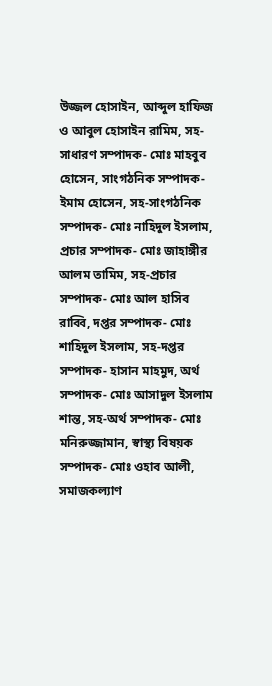উজ্জল হোসাইন, আব্দুল হাফিজ ও আবুল হোসাইন রামিম, সহ- সাধারণ সম্পাদক- মোঃ মাহবুব হোসেন, সাংগঠনিক সম্পাদক- ইমাম হোসেন, সহ-সাংগঠনিক সম্পাদক- মোঃ নাহিদুল ইসলাম, প্রচার সম্পাদক- মোঃ জাহাঙ্গীর আলম তামিম, সহ-প্রচার সম্পাদক- মোঃ আল হাসিব রাব্বি, দপ্তর সম্পাদক- মোঃ শাহিদুল ইসলাম, সহ-দপ্তর সম্পাদক- হাসান মাহমুদ, অর্থ সম্পাদক- মোঃ আসাদুল ইসলাম শান্ত, সহ-অর্থ সম্পাদক- মোঃ মনিরুজ্জামান, স্বাস্থ্য বিষয়ক সম্পাদক- মোঃ ওহাব আলী, সমাজকল্যাণ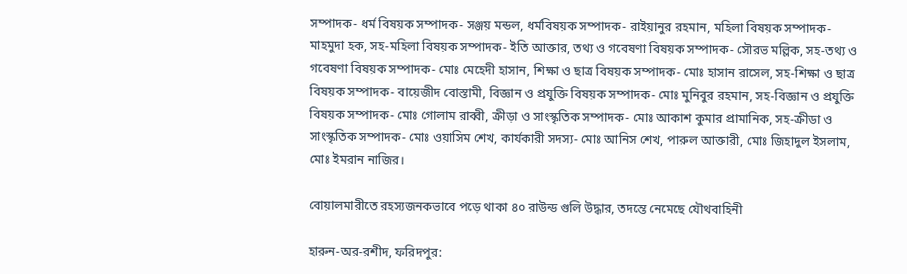সম্পাদক- ধর্ম বিষয়ক সম্পাদক- সঞ্জয় মন্ডল, ধর্মবিষয়ক সম্পাদক- রাইয়ানুর রহমান, মহিলা বিষয়ক সম্পাদক- মাহমুদা হক, সহ-মহিলা বিষয়ক সম্পাদক- ইতি আক্তার, তথ্য ও গবেষণা বিষয়ক সম্পাদক- সৌরভ মল্লিক, সহ-তথ্য ও গবেষণা বিষয়ক সম্পাদক- মোঃ মেহেদী হাসান, শিক্ষা ও ছাত্র বিষয়ক সম্পাদক- মোঃ হাসান রাসেল, সহ-শিক্ষা ও ছাত্র বিষয়ক সম্পাদক- বায়েজীদ বোস্তামী, বিজ্ঞান ও প্রযুক্তি বিষয়ক সম্পাদক- মোঃ মুনিবুর রহমান, সহ-বিজ্ঞান ও প্রযুক্তি বিষয়ক সম্পাদক- মোঃ গোলাম রাব্বী, ক্রীড়া ও সাংস্কৃতিক সম্পাদক- মোঃ আকাশ কুমার প্রামানিক, সহ-ক্রীডা ও সাংস্কৃতিক সম্পাদক- মোঃ ওয়াসিম শেখ, কার্যকারী সদস্য- মোঃ আনিস শেখ, পারুল আক্তারী, মোঃ জিহাদুল ইসলাম, মোঃ ইমরান নাজির।

বোয়ালমারীতে রহস্যজনকভাবে পড়ে থাকা ৪০ রাউন্ড গুলি উদ্ধার, তদন্তে নেমেছে যৌথবাহিনী

হারুন-অর-রশীদ, ফরিদপুর: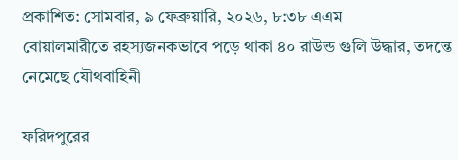প্রকাশিত: সোমবার, ৯ ফেব্রুয়ারি, ২০২৬, ৮:৩৮ এএম
বোয়ালমারীতে রহস্যজনকভাবে পড়ে থাকা ৪০ রাউন্ড গুলি উদ্ধার, তদন্তে নেমেছে যৌথবাহিনী

ফরিদপুরের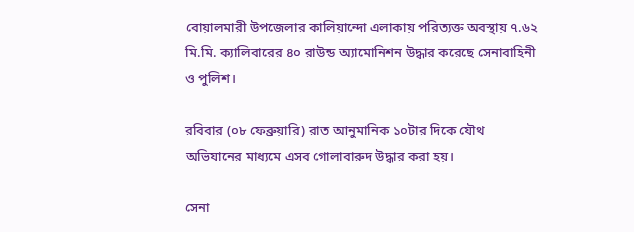বোয়ালমারী উপজেলার কালিয়ান্দো এলাকায় পরিত্যক্ত অবস্থায় ৭.৬২ মি.মি. ক্যালিবারের ৪০ রাউন্ড অ্যামোনিশন উদ্ধার করেছে সেনাবাহিনী ও পুলিশ।

রবিবার (০৮ ফেব্রুয়ারি) রাত আনুমানিক ১০টার দিকে যৌথ অভিযানের মাধ্যমে এসব গোলাবারুদ উদ্ধার করা হয়।

সেনা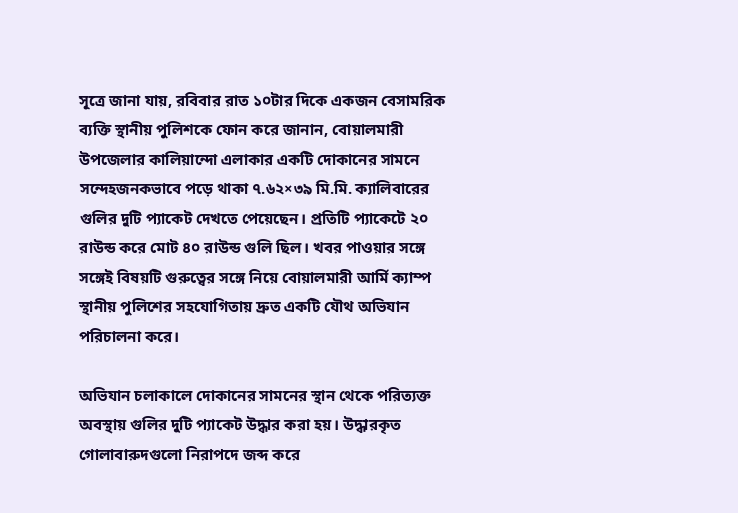সূত্রে জানা যায়, রবিবার রাত ১০টার দিকে একজন বেসামরিক ব্যক্তি স্থানীয় পুলিশকে ফোন করে জানান, বোয়ালমারী উপজেলার কালিয়ান্দো এলাকার একটি দোকানের সামনে সন্দেহজনকভাবে পড়ে থাকা ৭.৬২×৩৯ মি.মি. ক্যালিবারের গুলির দুটি প্যাকেট দেখতে পেয়েছেন। প্রতিটি প্যাকেটে ২০ রাউন্ড করে মোট ৪০ রাউন্ড গুলি ছিল। খবর পাওয়ার সঙ্গে সঙ্গেই বিষয়টি গুরুত্বের সঙ্গে নিয়ে বোয়ালমারী আর্মি ক্যাম্প স্থানীয় পুলিশের সহযোগিতায় দ্রুত একটি যৌথ অভিযান পরিচালনা করে।

অভিযান চলাকালে দোকানের সামনের স্থান থেকে পরিত্যক্ত অবস্থায় গুলির দুটি প্যাকেট উদ্ধার করা হয়। উদ্ধারকৃত গোলাবারুদগুলো নিরাপদে জব্দ করে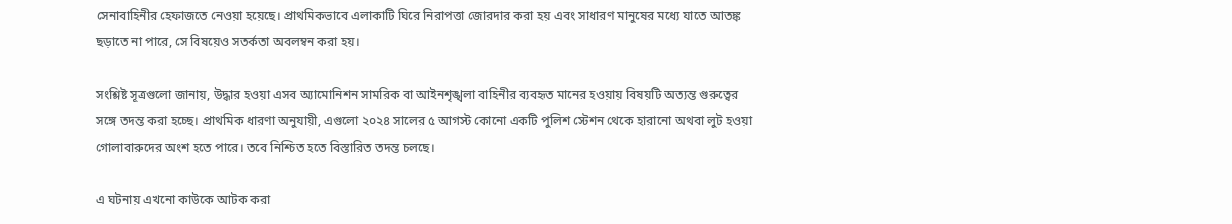সেনাবাহিনীর হেফাজতে নেওয়া হয়েছে। প্রাথমিকভাবে এলাকাটি ঘিরে নিরাপত্তা জোরদার করা হয় এবং সাধারণ মানুষের মধ্যে যাতে আতঙ্ক ছড়াতে না পারে, সে বিষয়েও সতর্কতা অবলম্বন করা হয়।

সংশ্লিষ্ট সূত্রগুলো জানায়, উদ্ধার হওয়া এসব অ্যামোনিশন সামরিক বা আইনশৃঙ্খলা বাহিনীর ব্যবহৃত মানের হওয়ায় বিষয়টি অত্যন্ত গুরুত্বের সঙ্গে তদন্ত করা হচ্ছে। প্রাথমিক ধারণা অনুযায়ী, এগুলো ২০২৪ সালের ৫ আগস্ট কোনো একটি পুলিশ স্টেশন থেকে হারানো অথবা লুট হওয়া গোলাবারুদের অংশ হতে পারে। তবে নিশ্চিত হতে বিস্তারিত তদন্ত চলছে।

এ ঘটনায় এখনো কাউকে আটক করা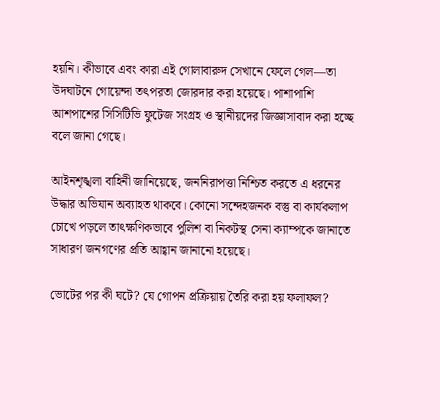হয়নি। কীভাবে এবং কারা এই গোলাবারুদ সেখানে ফেলে গেল—তা উদঘাটনে গোয়েন্দা তৎপরতা জোরদার করা হয়েছে। পাশাপাশি আশপাশের সিসিটিভি ফুটেজ সংগ্রহ ও স্থানীয়দের জিজ্ঞাসাবাদ করা হচ্ছে বলে জানা গেছে।

আইনশৃঙ্খলা বাহিনী জানিয়েছে, জননিরাপত্তা নিশ্চিত করতে এ ধরনের উদ্ধার অভিযান অব্যাহত থাকবে। কোনো সন্দেহজনক বস্তু বা কার্যকলাপ চোখে পড়লে তাৎক্ষণিকভাবে পুলিশ বা নিকটস্থ সেনা ক্যাম্পকে জানাতে সাধারণ জনগণের প্রতি আহ্বান জানানো হয়েছে।

ভোটের পর কী ঘটে? যে গোপন প্রক্রিয়ায় তৈরি করা হয় ফলাফল?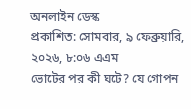অনলাইন ডেস্ক
প্রকাশিত: সোমবার, ৯ ফেব্রুয়ারি, ২০২৬, ৮:০৬ এএম
ভোটের পর কী ঘটে? যে গোপন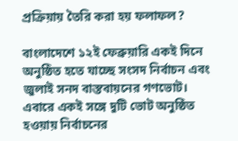প্রক্রিয়ায় তৈরি করা হয় ফলাফল?

বাংলাদেশে ১২ই ফেব্রুয়ারি একই দিনে অনুষ্ঠিত হতে যাচ্ছে সংসদ নির্বাচন এবং জুলাই সনদ বাস্তবায়নের গণভোট। এবারে একই সঙ্গে দুটি ভোট অনুষ্ঠিত হওয়ায় নির্বাচনের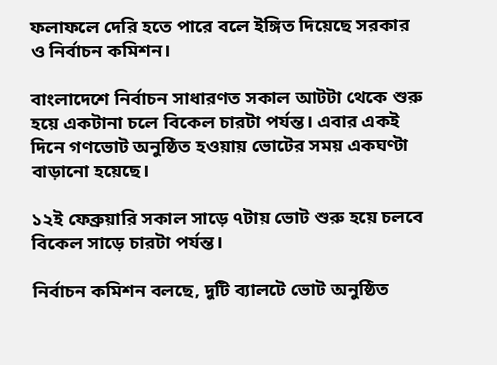ফলাফলে দেরি হতে পারে বলে ইঙ্গিত দিয়েছে সরকার ও নির্বাচন কমিশন।

বাংলাদেশে নির্বাচন সাধারণত সকাল আটটা থেকে শুরু হয়ে একটানা চলে বিকেল চারটা পর্যন্ত। এবার একই দিনে গণভোট অনুষ্ঠিত হওয়ায় ভোটের সময় একঘণ্টা বাড়ানো হয়েছে।

১২ই ফেব্রুয়ারি সকাল সাড়ে ৭টায় ভোট শুরু হয়ে চলবে বিকেল সাড়ে চারটা পর্যন্ত।

নির্বাচন কমিশন বলছে, দুটি ব্যালটে ভোট অনুষ্ঠিত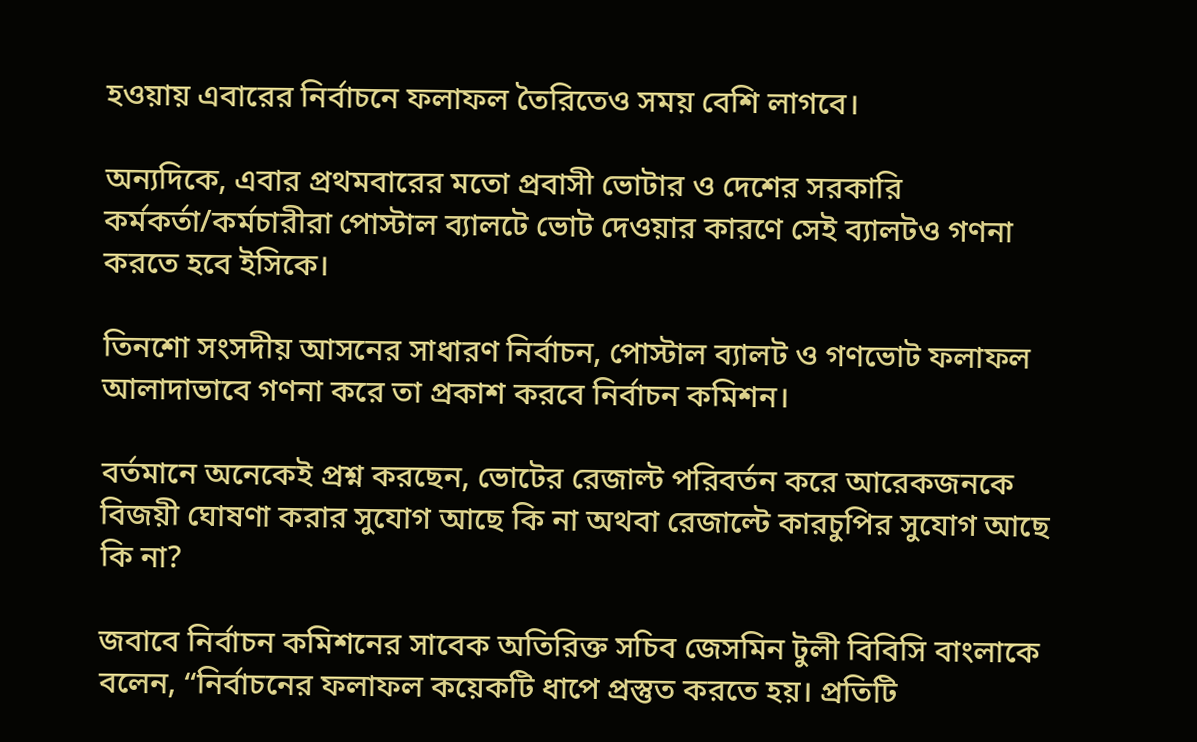হওয়ায় এবারের নির্বাচনে ফলাফল তৈরিতেও সময় বেশি লাগবে।

অন্যদিকে, এবার প্রথমবারের মতো প্রবাসী ভোটার ও দেশের সরকারি কর্মকর্তা/কর্মচারীরা পোস্টাল ব্যালটে ভোট দেওয়ার কারণে সেই ব্যালটও গণনা করতে হবে ইসিকে।

তিনশো সংসদীয় আসনের সাধারণ নির্বাচন, পোস্টাল ব্যালট ও গণভোট ফলাফল আলাদাভাবে গণনা করে তা প্রকাশ করবে নির্বাচন কমিশন।

বর্তমানে অনেকেই প্রশ্ন করছেন, ভোটের রেজাল্ট পরিবর্তন করে আরেকজনকে বিজয়ী ঘোষণা করার সুযোগ আছে কি না অথবা রেজাল্টে কারচুপির সুযোগ আছে কি না?

জবাবে নির্বাচন কমিশনের সাবেক অতিরিক্ত সচিব জেসমিন টুলী বিবিসি বাংলাকে বলেন, “নির্বাচনের ফলাফল কয়েকটি ধাপে প্রস্তুত করতে হয়। প্রতিটি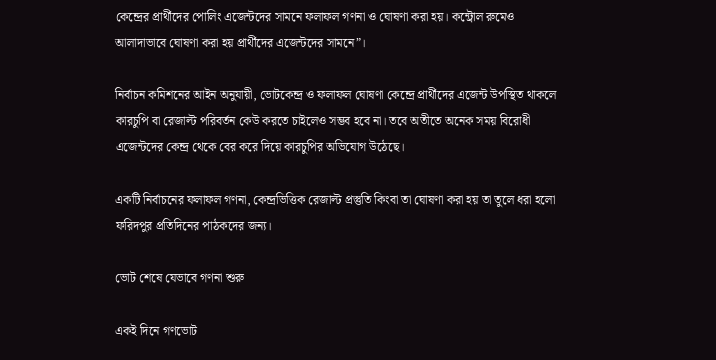কেন্দ্রের প্রার্থীদের পোলিং এজেন্টদের সামনে ফলাফল গণনা ও ঘোষণা করা হয়। কন্ট্রোল রুমেও আলাদাভাবে ঘোষণা করা হয় প্রার্থীদের এজেন্টদের সামনে”।

নির্বাচন কমিশনের আইন অনুযায়ী, ভোটকেন্দ্র ও ফলাফল ঘোষণা কেন্দ্রে প্রার্থীদের এজেন্ট উপস্থিত থাকলে কারচুপি বা রেজাল্ট পরিবর্তন কেউ করতে চাইলেও সম্ভব হবে না। তবে অতীতে অনেক সময় বিরোধী এজেন্টদের কেন্দ্র থেকে বের করে দিয়ে কারচুপির অভিযোগ উঠেছে।

একটি নির্বাচনের ফলাফল গণনা, কেন্দ্রভিত্তিক রেজাল্ট প্রস্তুতি কিংবা তা ঘোষণা করা হয় তা তুলে ধরা হলো ফরিদপুর প্রতিদিনের পাঠকদের জন্য।

ভোট শেষে যেভাবে গণনা শুরু

একই দিনে গণভোট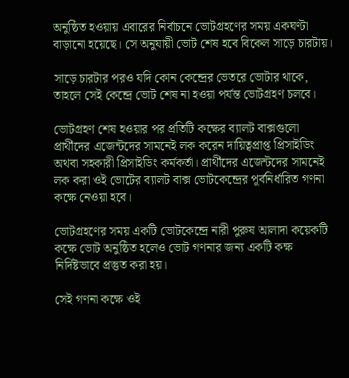অনুষ্ঠিত হওয়ায় এবারের নির্বাচনে ভোটগ্রহণের সময় একঘণ্টা বাড়ানো হয়েছে। সে অনুযায়ী ভোট শেষ হবে বিকেল সাড়ে চারটায়।

সাড়ে চারটার পরও যদি কোন কেন্দ্রের ভেতরে ভোটার থাকে, তাহলে সেই কেন্দ্রে ভোট শেষ না হওয়া পর্যন্ত ভোটগ্রহণ চলবে।

ভোটগ্রহণ শেষ হওয়ার পর প্রতিটি কক্ষের ব্যালট বাক্সগুলো প্রার্থীদের এজেন্টদের সামনেই লক করেন দায়িত্বপ্রাপ্ত প্রিসাইডিং অথবা সহকারী প্রিসাইডিং কর্মকর্তা। প্রার্থীদের এজেন্টদের সামনেই লক করা ওই ভোটের ব্যালট বাক্স ভোটকেন্দ্রের পূর্বনির্ধারিত গণনা কক্ষে নেওয়া হবে।

ভোটগ্রহণের সময় একটি ভোটকেন্দ্রে নারী পুরুষ আলাদা কয়েকটি কক্ষে ভোট অনুষ্ঠিত হলেও ভোট গণনার জন্য একটি কক্ষ নির্দিষ্টভাবে প্রস্তুত করা হয়।

সেই গণনা কক্ষে ওই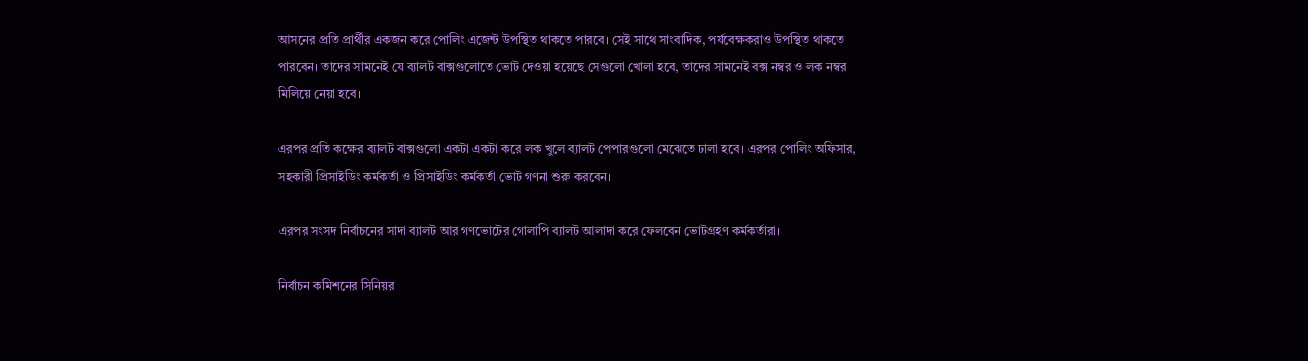আসনের প্রতি প্রার্থীর একজন করে পোলিং এজেন্ট উপস্থিত থাকতে পারবে। সেই সাথে সাংবাদিক, পর্যবেক্ষকরাও উপস্থিত থাকতে পারবেন। তাদের সামনেই যে ব্যালট বাক্সগুলোতে ভোট দেওয়া হয়েছে সেগুলো খোলা হবে, তাদের সামনেই বক্স নম্বর ও লক নম্বর মিলিয়ে নেয়া হবে।

এরপর প্রতি কক্ষের ব্যালট বাক্সগুলো একটা একটা করে লক খুলে ব্যালট পেপারগুলো মেঝেতে ঢালা হবে। এরপর পোলিং অফিসার, সহকারী প্রিসাইডিং কর্মকর্তা ও প্রিসাইডিং কর্মকর্তা ভোট গণনা শুরু করবেন।

এরপর সংসদ নির্বাচনের সাদা ব্যালট আর গণভোটের গোলাপি ব্যালট আলাদা করে ফেলবেন ভোটগ্রহণ কর্মকর্তারা।

নির্বাচন কমিশনের সিনিয়র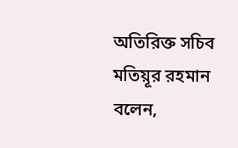অতিরিক্ত সচিব মতিয়ূর রহমান বলেন,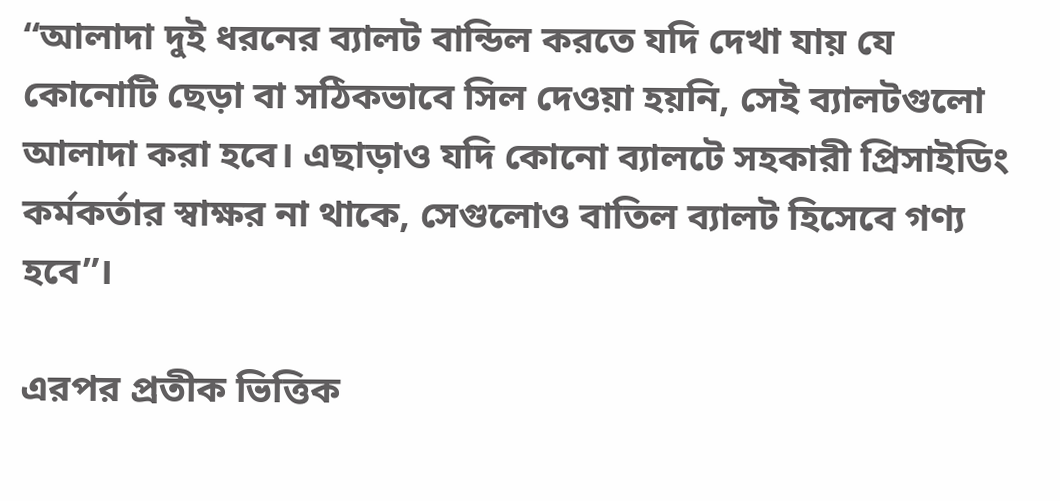“আলাদা দুই ধরনের ব্যালট বান্ডিল করতে যদি দেখা যায় যে কোনোটি ছেড়া বা সঠিকভাবে সিল দেওয়া হয়নি, সেই ব্যালটগুলো আলাদা করা হবে। এছাড়াও যদি কোনো ব্যালটে সহকারী প্রিসাইডিং কর্মকর্তার স্বাক্ষর না থাকে, সেগুলোও বাতিল ব্যালট হিসেবে গণ্য হবে”।

এরপর প্রতীক ভিত্তিক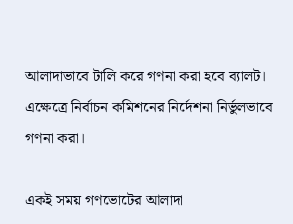আলাদাভাবে টালি করে গণনা করা হবে ব্যালট। এক্ষেত্রে নির্বাচন কমিশনের নির্দেশনা নির্ভুলভাবে গণনা করা।

একই সময় গণভোটের আলাদা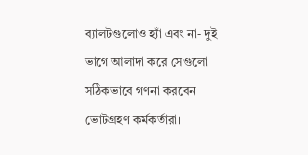ব্যালটগুলোও হ্যাঁ এবং না- দুই ভাগে আলাদা করে সেগুলো সঠিকভাবে গণনা করবেন ভোটগ্রহণ কর্মকর্তারা।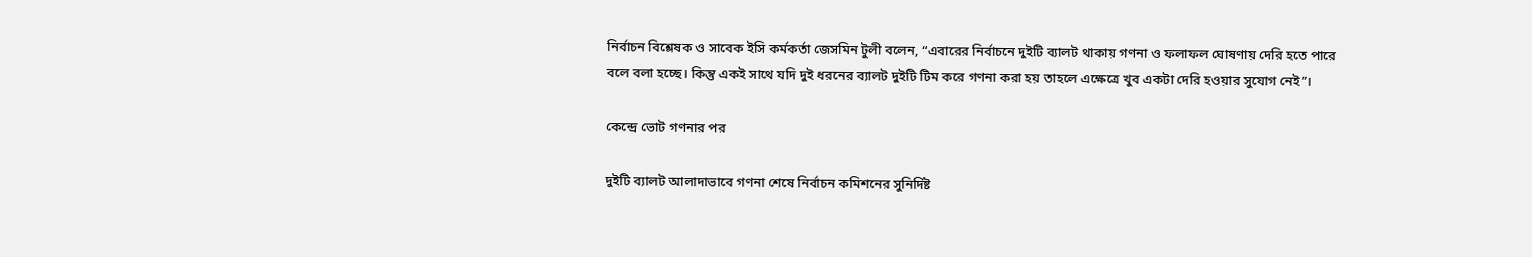নির্বাচন বিশ্লেষক ও সাবেক ইসি কর্মকর্তা জেসমিন টুলী বলেন, “এবারের নির্বাচনে দুইটি ব্যালট থাকায় গণনা ও ফলাফল ঘোষণায় দেরি হতে পারে বলে বলা হচ্ছে। কিন্তু একই সাথে যদি দুই ধরনের ব্যালট দুইটি টিম করে গণনা করা হয় তাহলে এক্ষেত্রে খুব একটা দেরি হওয়ার সুযোগ নেই”।

কেন্দ্রে ভোট গণনার পর

দুইটি ব্যালট আলাদাভাবে গণনা শেষে নির্বাচন কমিশনের সুনির্দিষ্ট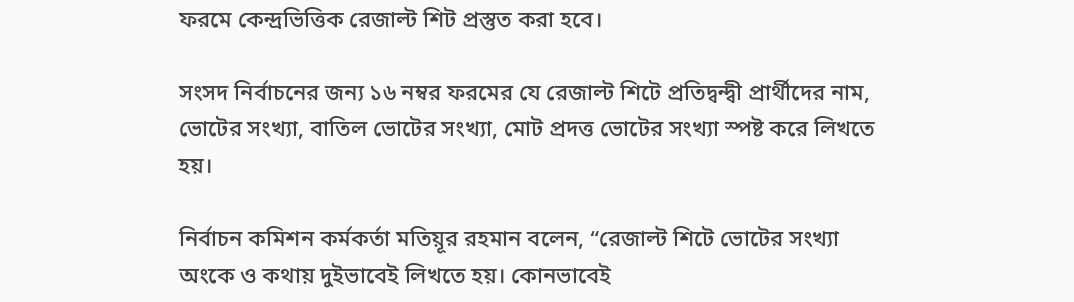ফরমে কেন্দ্রভিত্তিক রেজাল্ট শিট প্রস্তুত করা হবে।

সংসদ নির্বাচনের জন্য ১৬ নম্বর ফরমের যে রেজাল্ট শিটে প্রতিদ্বন্দ্বী প্রার্থীদের নাম, ভোটের সংখ্যা, বাতিল ভোটের সংখ্যা, মোট প্রদত্ত ভোটের সংখ্যা স্পষ্ট করে লিখতে হয়।

নির্বাচন কমিশন কর্মকর্তা মতিয়ূর রহমান বলেন, “রেজাল্ট শিটে ভোটের সংখ্যা অংকে ও কথায় দুইভাবেই লিখতে হয়। কোনভাবেই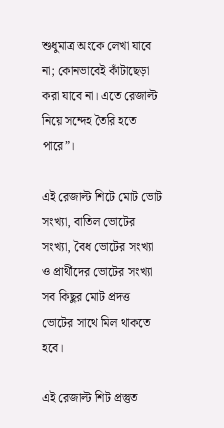শুধুমাত্র অংকে লেখা যাবে না; কোনভাবেই কাঁটাছেড়া করা যাবে না। এতে রেজাল্ট নিয়ে সন্দেহ তৈরি হতে পারে”।

এই রেজাল্ট শিটে মোট ভোট সংখ্যা, বাতিল ভোটের সংখ্যা, বৈধ ভোটের সংখ্যা ও প্রার্থীদের ভোটের সংখ্যা সব কিছুর মোট প্রদত্ত ভোটের সাথে মিল থাকতে হবে।

এই রেজাল্ট শিট প্রস্তুত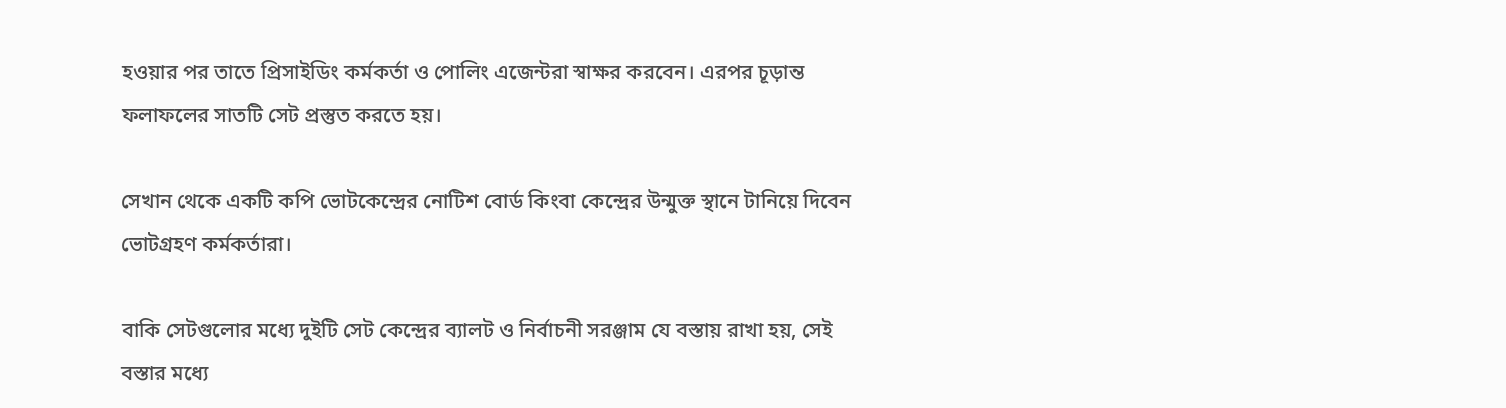হওয়ার পর তাতে প্রিসাইডিং কর্মকর্তা ও পোলিং এজেন্টরা স্বাক্ষর করবেন। এরপর চূড়ান্ত ফলাফলের সাতটি সেট প্রস্তুত করতে হয়।

সেখান থেকে একটি কপি ভোটকেন্দ্রের নোটিশ বোর্ড কিংবা কেন্দ্রের উন্মুক্ত স্থানে টানিয়ে দিবেন ভোটগ্রহণ কর্মকর্তারা।

বাকি সেটগুলোর মধ্যে দুইটি সেট কেন্দ্রের ব্যালট ও নির্বাচনী সরঞ্জাম যে বস্তায় রাখা হয়, সেই বস্তার মধ্যে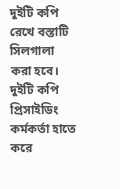দুইটি কপি রেখে বস্তাটি সিলগালা করা হবে। দুইটি কপি প্রিসাইডিং কর্মকর্তা হাতে করে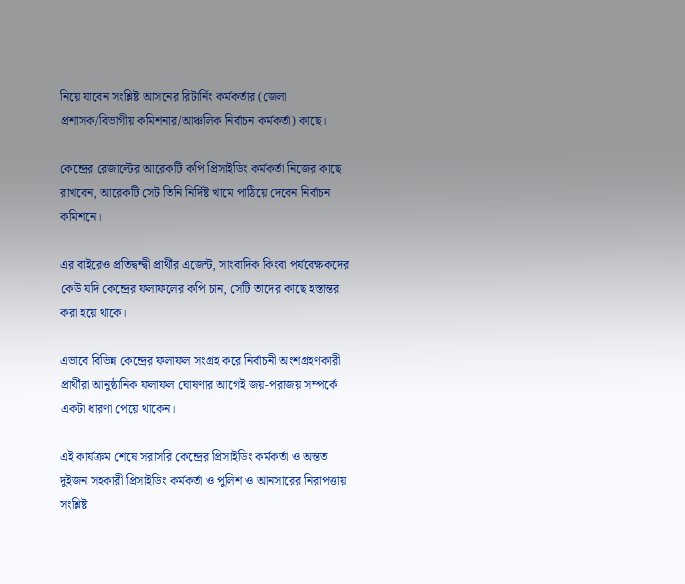নিয়ে যাবেন সংশ্লিষ্ট আসনের রিটার্নিং কর্মকর্তার (জেলা প্রশাসক/বিভাগীয় কমিশনার/আঞ্চলিক নির্বাচন কর্মকর্তা) কাছে।

কেন্দ্রের রেজাল্টের আরেকটি কপি প্রিসাইডিং কর্মকর্তা নিজের কাছে রাখবেন, আরেকটি সেট তিনি নির্দিষ্ট খামে পাঠিয়ে দেবেন নির্বাচন কমিশনে।

এর বাইরেও প্রতিদ্বন্দ্বী প্রার্থীর এজেন্ট, সাংবাদিক কিংবা পর্যবেক্ষকদের কেউ যদি কেন্দ্রের ফলাফলের কপি চান, সেটি তাদের কাছে হস্তান্তর করা হয়ে থাকে।

এভাবে বিভিন্ন কেন্দ্রের ফলাফল সংগ্রহ করে নির্বাচনী অংশগ্রহণকারী প্রার্থীরা আনুষ্ঠানিক ফলাফল ঘোষণার আগেই জয়-পরাজয় সম্পর্কে একটা ধারণা পেয়ে থাকেন।

এই কার্যক্রম শেষে সরাসরি কেন্দ্রের প্রিসাইডিং কর্মকর্তা ও অন্তত দুইজন সহকারী প্রিসাইডিং কর্মকর্তা ও পুলিশ ও আনসারের নিরাপত্তায় সংশ্লিষ্ট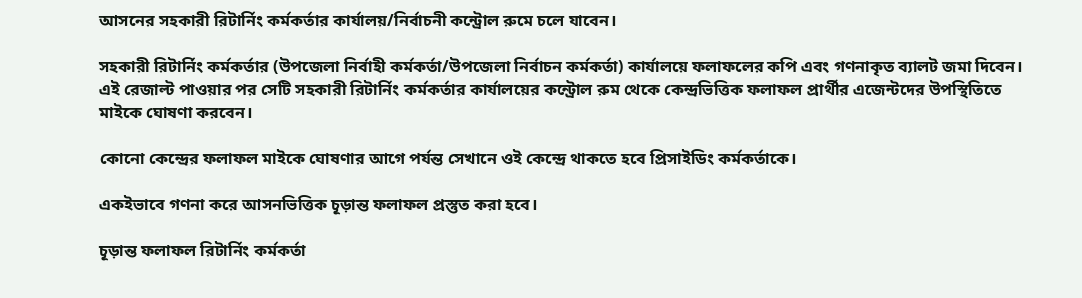আসনের সহকারী রিটার্নিং কর্মকর্তার কার্যালয়/নির্বাচনী কন্ট্রোল রুমে চলে যাবেন।

সহকারী রিটার্নিং কর্মকর্তার (উপজেলা নির্বাহী কর্মকর্তা/উপজেলা নির্বাচন কর্মকর্তা) কার্যালয়ে ফলাফলের কপি এবং গণনাকৃত ব্যালট জমা দিবেন। এই রেজাল্ট পাওয়ার পর সেটি সহকারী রিটার্নিং কর্মকর্তার কার্যালয়ের কন্ট্রোল রুম থেকে কেন্দ্রভিত্তিক ফলাফল প্রার্থীর এজেন্টদের উপস্থিতিতে মাইকে ঘোষণা করবেন।

কোনো কেন্দ্রের ফলাফল মাইকে ঘোষণার আগে পর্যন্ত সেখানে ওই কেন্দ্রে থাকতে হবে প্রিসাইডিং কর্মকর্তাকে।

একইভাবে গণনা করে আসনভিত্তিক চূড়ান্ত ফলাফল প্রস্তুত করা হবে।

চূড়ান্ত ফলাফল রিটার্নিং কর্মকর্তা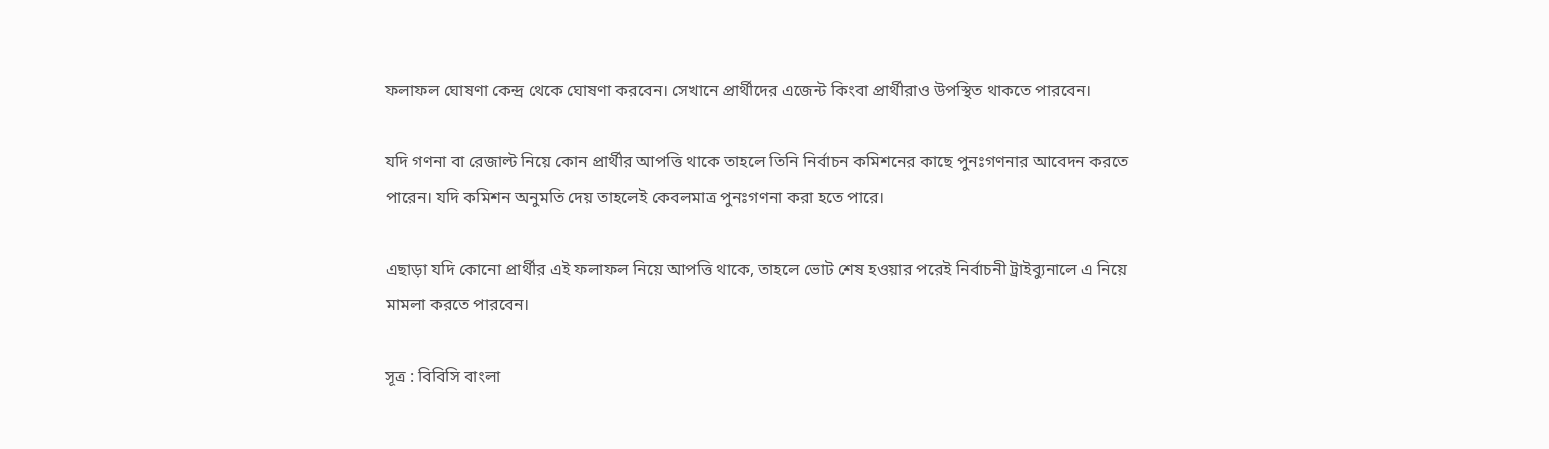ফলাফল ঘোষণা কেন্দ্র থেকে ঘোষণা করবেন। সেখানে প্রার্থীদের এজেন্ট কিংবা প্রার্থীরাও উপস্থিত থাকতে পারবেন।

যদি গণনা বা রেজাল্ট নিয়ে কোন প্রার্থীর আপত্তি থাকে তাহলে তিনি নির্বাচন কমিশনের কাছে পুনঃগণনার আবেদন করতে পারেন। যদি কমিশন অনুমতি দেয় তাহলেই কেবলমাত্র পুনঃগণনা করা হতে পারে।

এছাড়া যদি কোনো প্রার্থীর এই ফলাফল নিয়ে আপত্তি থাকে, তাহলে ভোট শেষ হওয়ার পরেই নির্বাচনী ট্রাইব্যুনালে এ নিয়ে মামলা করতে পারবেন।

সূত্র : বিবিসি বাংলা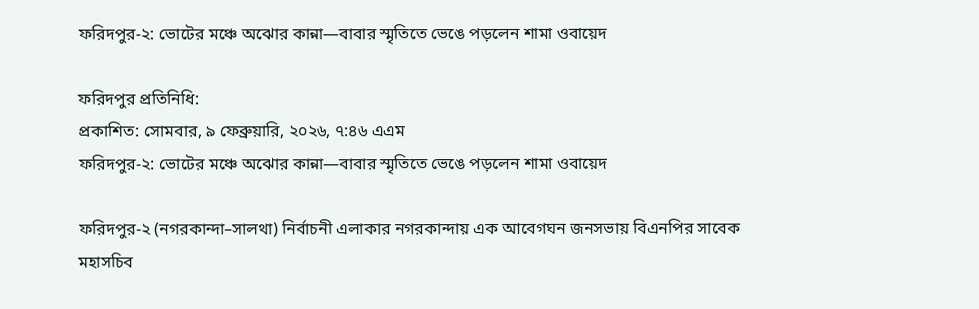ফরিদপুর-২: ভোটের মঞ্চে অঝোর কান্না—বাবার স্মৃতিতে ভেঙে পড়লেন শামা ওবায়েদ

ফরিদপুর প্রতিনিধি:
প্রকাশিত: সোমবার, ৯ ফেব্রুয়ারি, ২০২৬, ৭:৪৬ এএম
ফরিদপুর-২: ভোটের মঞ্চে অঝোর কান্না—বাবার স্মৃতিতে ভেঙে পড়লেন শামা ওবায়েদ

ফরিদপুর-২ (নগরকান্দা–সালথা) নির্বাচনী এলাকার নগরকান্দায় এক আবেগঘন জনসভায় বিএনপির সাবেক মহাসচিব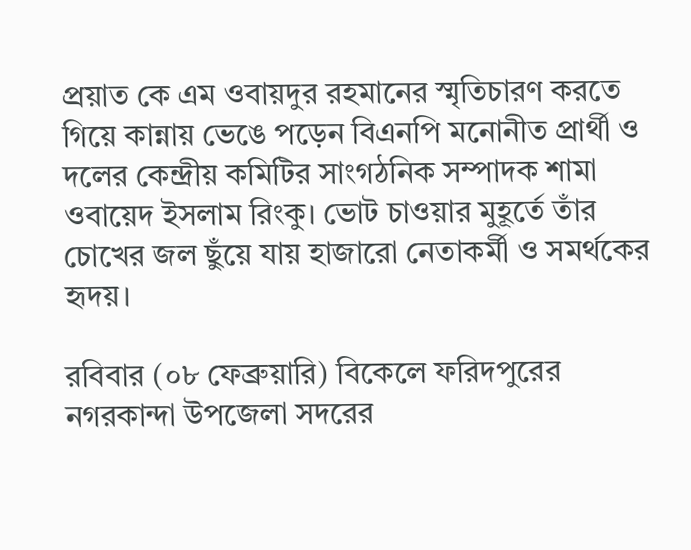প্রয়াত কে এম ওবায়দুর রহমানের স্মৃতিচারণ করতে গিয়ে কান্নায় ভেঙে পড়েন বিএনপি মনোনীত প্রার্থী ও দলের কেন্দ্রীয় কমিটির সাংগঠনিক সম্পাদক শামা ওবায়েদ ইসলাম রিংকু। ভোট চাওয়ার মুহূর্তে তাঁর চোখের জল ছুঁয়ে যায় হাজারো নেতাকর্মী ও সমর্থকের হৃদয়।

রবিবার (০৮ ফেব্রুয়ারি) বিকেলে ফরিদপুরের নগরকান্দা উপজেলা সদরের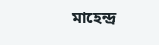মাহেন্দ্র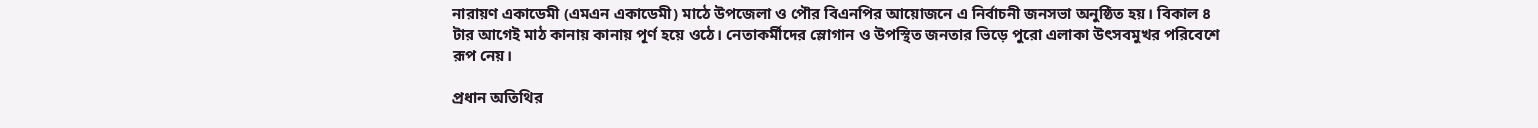নারায়ণ একাডেমী (এমএন একাডেমী) মাঠে উপজেলা ও পৌর বিএনপির আয়োজনে এ নির্বাচনী জনসভা অনুষ্ঠিত হয়। বিকাল ৪ টার আগেই মাঠ কানায় কানায় পূর্ণ হয়ে ওঠে। নেতাকর্মীদের স্লোগান ও উপস্থিত জনতার ভিড়ে পুরো এলাকা উৎসবমুখর পরিবেশে রূপ নেয়।

প্রধান অতিথির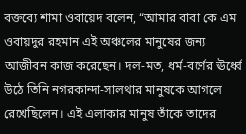বক্তব্যে শামা ওবায়েদ বলেন, “আমার বাবা কে এম ওবায়দুর রহমান এই অঞ্চলের মানুষের জন্য আজীবন কাজ করেছেন। দল-মত, ধর্ম-বর্ণের ঊর্ধ্বে উঠে তিনি নগরকান্দা-সালথার মানুষকে আগলে রেখেছিলেন। এই এলাকার মানুষ তাঁকে তাদের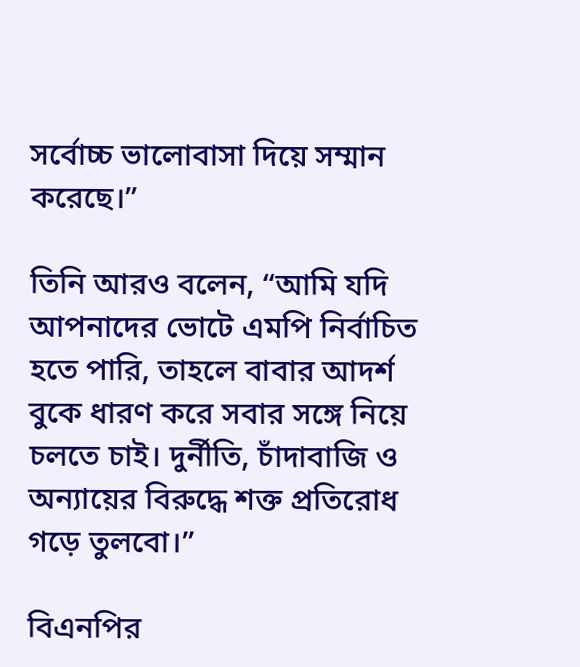সর্বোচ্চ ভালোবাসা দিয়ে সম্মান করেছে।”

তিনি আরও বলেন, “আমি যদি আপনাদের ভোটে এমপি নির্বাচিত হতে পারি, তাহলে বাবার আদর্শ বুকে ধারণ করে সবার সঙ্গে নিয়ে চলতে চাই। দুর্নীতি, চাঁদাবাজি ও অন্যায়ের বিরুদ্ধে শক্ত প্রতিরোধ গড়ে তুলবো।”

বিএনপির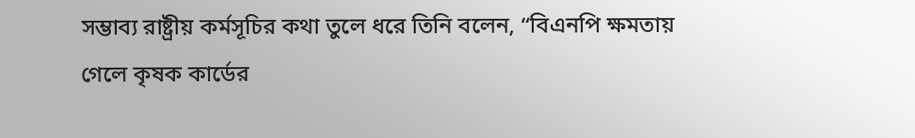সম্ভাব্য রাষ্ট্রীয় কর্মসূচির কথা তুলে ধরে তিনি বলেন, “বিএনপি ক্ষমতায় গেলে কৃষক কার্ডের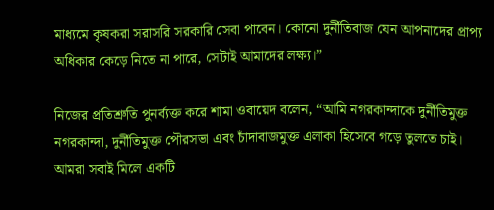মাধ্যমে কৃষকরা সরাসরি সরকারি সেবা পাবেন। কোনো দুর্নীতিবাজ যেন আপনাদের প্রাপ্য অধিকার কেড়ে নিতে না পারে, সেটাই আমাদের লক্ষ্য।”

নিজের প্রতিশ্রুতি পুনর্ব্যক্ত করে শামা ওবায়েদ বলেন, “আমি নগরকান্দাকে দুর্নীতিমুক্ত নগরকান্দা, দুর্নীতিমুক্ত পৌরসভা এবং চাঁদাবাজমুক্ত এলাকা হিসেবে গড়ে তুলতে চাই। আমরা সবাই মিলে একটি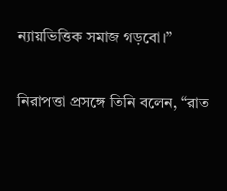ন্যায়ভিত্তিক সমাজ গড়বো।”

নিরাপত্তা প্রসঙ্গে তিনি বলেন, “রাত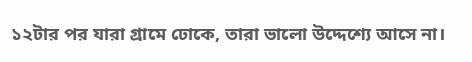১২টার পর যারা গ্রামে ঢোকে, তারা ভালো উদ্দেশ্যে আসে না।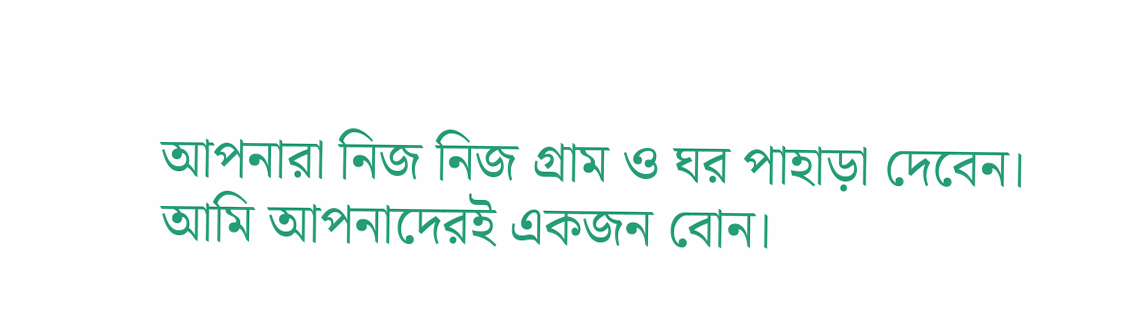আপনারা নিজ নিজ গ্রাম ও ঘর পাহাড়া দেবেন। আমি আপনাদেরই একজন বোন।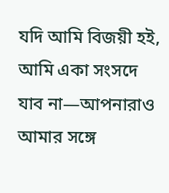যদি আমি বিজয়ী হই, আমি একা সংসদে যাব না—আপনারাও আমার সঙ্গে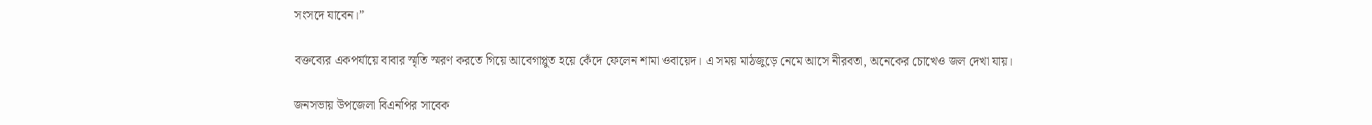সংসদে যাবেন।”

বক্তব্যের একপর্যায়ে বাবার স্মৃতি স্মরণ করতে গিয়ে আবেগাপ্লুত হয়ে কেঁদে ফেলেন শামা ওবায়েদ। এ সময় মাঠজুড়ে নেমে আসে নীরবতা, অনেকের চোখেও জল দেখা যায়।

জনসভায় উপজেলা বিএনপির সাবেক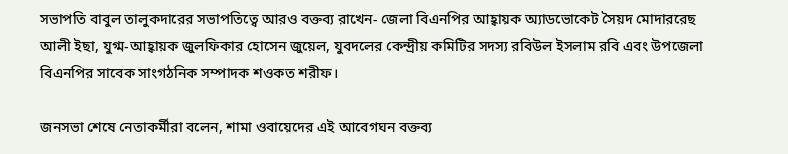সভাপতি বাবুল তালুকদারের সভাপতিত্বে আরও বক্তব্য রাখেন- জেলা বিএনপির আহ্বায়ক অ্যাডভোকেট সৈয়দ মোদাররেছ আলী ইছা, যুগ্ম-আহ্বায়ক জুলফিকার হোসেন জুয়েল, যুবদলের কেন্দ্রীয় কমিটির সদস্য রবিউল ইসলাম রবি এবং উপজেলা বিএনপির সাবেক সাংগঠনিক সম্পাদক শওকত শরীফ।

জনসভা শেষে নেতাকর্মীরা বলেন, শামা ওবায়েদের এই আবেগঘন বক্তব্য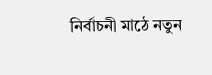নির্বাচনী মাঠে নতুন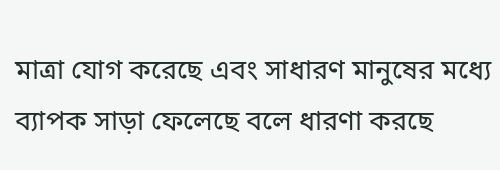মাত্রা যোগ করেছে এবং সাধারণ মানুষের মধ্যে ব্যাপক সাড়া ফেলেছে বলে ধারণা করছে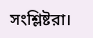সংশ্লিষ্টরা।